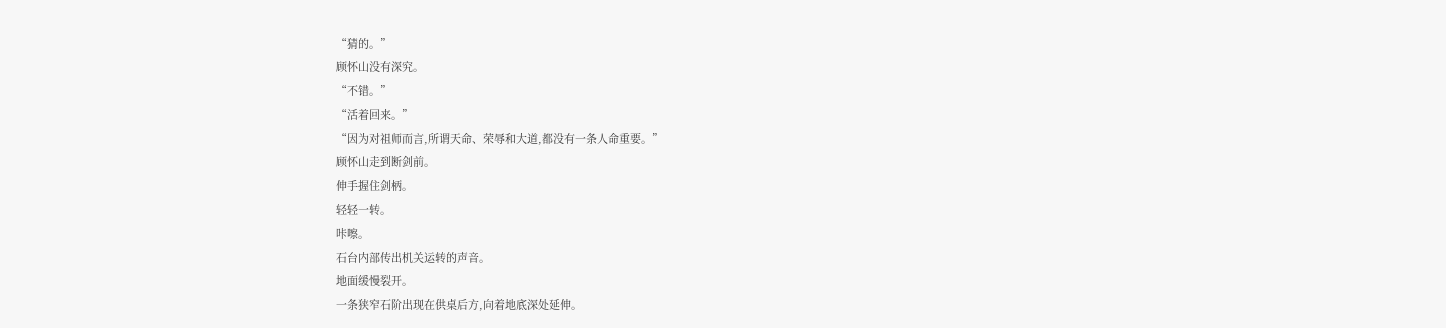“猜的。”
顾怀山没有深究。
“不错。”
“活着回来。”
“因为对祖师而言,所谓天命、荣辱和大道,都没有一条人命重要。”
顾怀山走到断剑前。
伸手握住剑柄。
轻轻一转。
咔嚓。
石台内部传出机关运转的声音。
地面缓慢裂开。
一条狭窄石阶出现在供桌后方,向着地底深处延伸。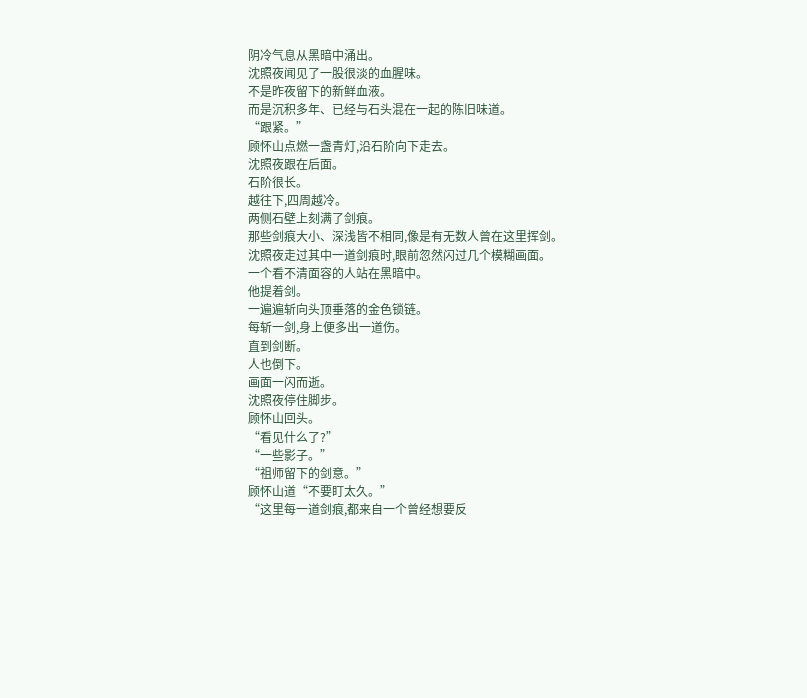阴冷气息从黑暗中涌出。
沈照夜闻见了一股很淡的血腥味。
不是昨夜留下的新鲜血液。
而是沉积多年、已经与石头混在一起的陈旧味道。
“跟紧。”
顾怀山点燃一盏青灯,沿石阶向下走去。
沈照夜跟在后面。
石阶很长。
越往下,四周越冷。
两侧石壁上刻满了剑痕。
那些剑痕大小、深浅皆不相同,像是有无数人曾在这里挥剑。
沈照夜走过其中一道剑痕时,眼前忽然闪过几个模糊画面。
一个看不清面容的人站在黑暗中。
他提着剑。
一遍遍斩向头顶垂落的金色锁链。
每斩一剑,身上便多出一道伤。
直到剑断。
人也倒下。
画面一闪而逝。
沈照夜停住脚步。
顾怀山回头。
“看见什么了?”
“一些影子。”
“祖师留下的剑意。”
顾怀山道“不要盯太久。”
“这里每一道剑痕,都来自一个曾经想要反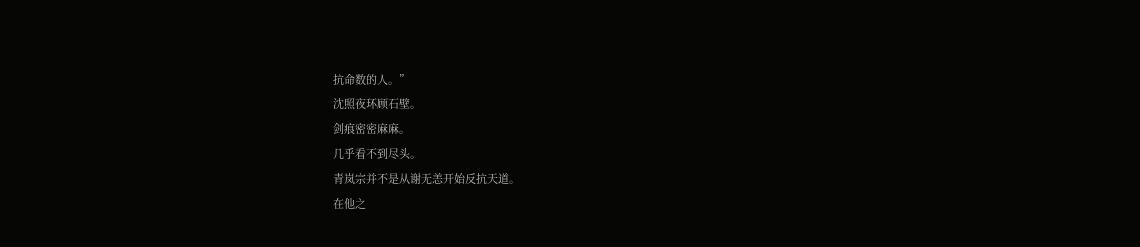抗命数的人。”
沈照夜环顾石壁。
剑痕密密麻麻。
几乎看不到尽头。
青岚宗并不是从谢无恙开始反抗天道。
在他之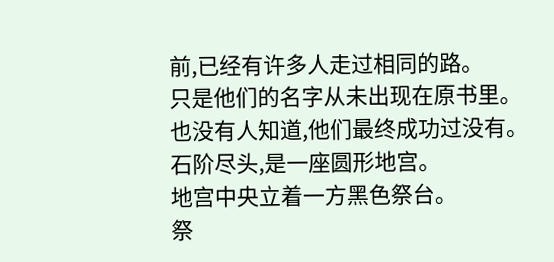前,已经有许多人走过相同的路。
只是他们的名字从未出现在原书里。
也没有人知道,他们最终成功过没有。
石阶尽头,是一座圆形地宫。
地宫中央立着一方黑色祭台。
祭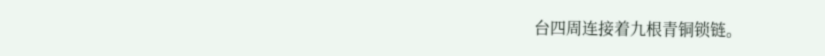台四周连接着九根青铜锁链。